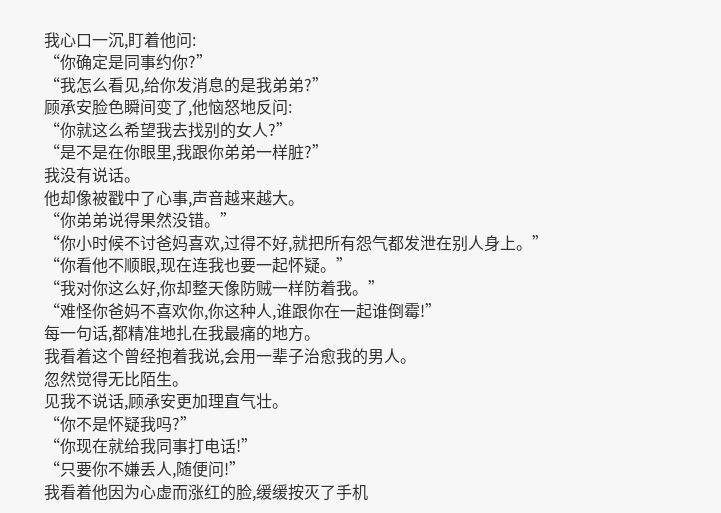我心口一沉,盯着他问:
“你确定是同事约你?”
“我怎么看见,给你发消息的是我弟弟?”
顾承安脸色瞬间变了,他恼怒地反问:
“你就这么希望我去找别的女人?”
“是不是在你眼里,我跟你弟弟一样脏?”
我没有说话。
他却像被戳中了心事,声音越来越大。
“你弟弟说得果然没错。”
“你小时候不讨爸妈喜欢,过得不好,就把所有怨气都发泄在别人身上。”
“你看他不顺眼,现在连我也要一起怀疑。”
“我对你这么好,你却整天像防贼一样防着我。”
“难怪你爸妈不喜欢你,你这种人,谁跟你在一起谁倒霉!”
每一句话,都精准地扎在我最痛的地方。
我看着这个曾经抱着我说,会用一辈子治愈我的男人。
忽然觉得无比陌生。
见我不说话,顾承安更加理直气壮。
“你不是怀疑我吗?”
“你现在就给我同事打电话!”
“只要你不嫌丢人,随便问!”
我看着他因为心虚而涨红的脸,缓缓按灭了手机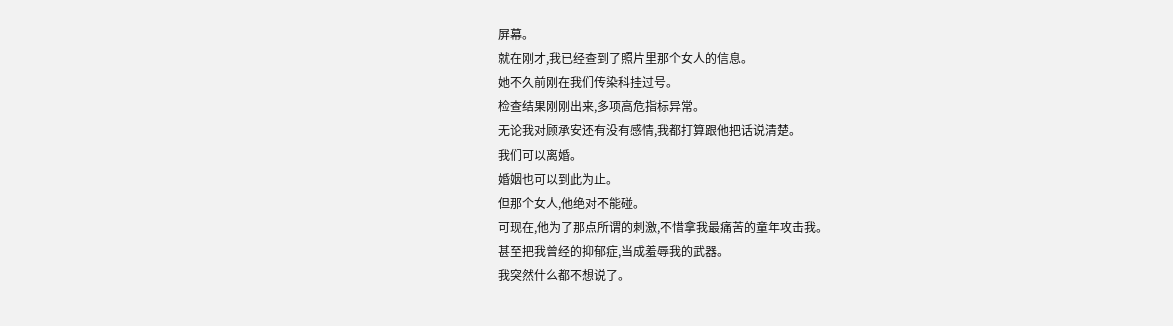屏幕。
就在刚才,我已经查到了照片里那个女人的信息。
她不久前刚在我们传染科挂过号。
检查结果刚刚出来,多项高危指标异常。
无论我对顾承安还有没有感情,我都打算跟他把话说清楚。
我们可以离婚。
婚姻也可以到此为止。
但那个女人,他绝对不能碰。
可现在,他为了那点所谓的刺激,不惜拿我最痛苦的童年攻击我。
甚至把我曾经的抑郁症,当成羞辱我的武器。
我突然什么都不想说了。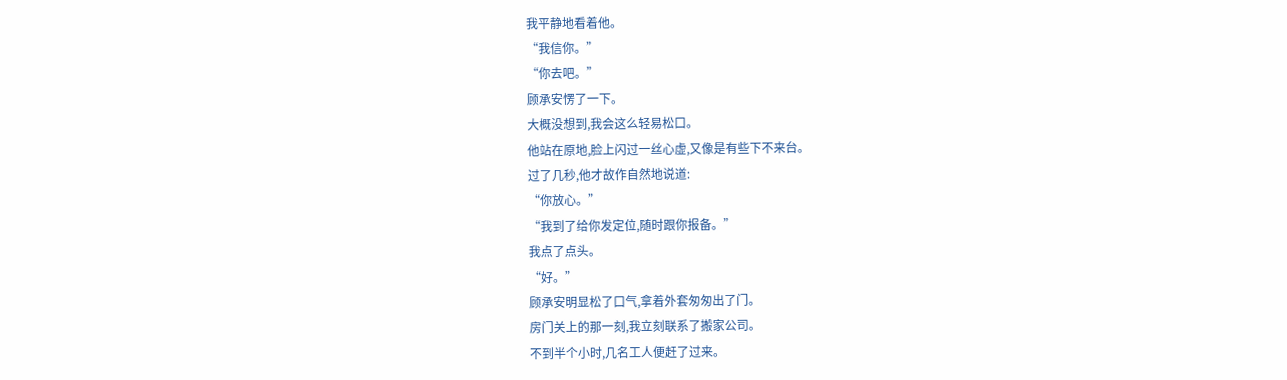我平静地看着他。
“我信你。”
“你去吧。”
顾承安愣了一下。
大概没想到,我会这么轻易松口。
他站在原地,脸上闪过一丝心虚,又像是有些下不来台。
过了几秒,他才故作自然地说道:
“你放心。”
“我到了给你发定位,随时跟你报备。”
我点了点头。
“好。”
顾承安明显松了口气,拿着外套匆匆出了门。
房门关上的那一刻,我立刻联系了搬家公司。
不到半个小时,几名工人便赶了过来。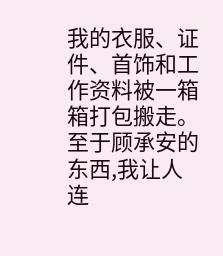我的衣服、证件、首饰和工作资料被一箱箱打包搬走。
至于顾承安的东西,我让人连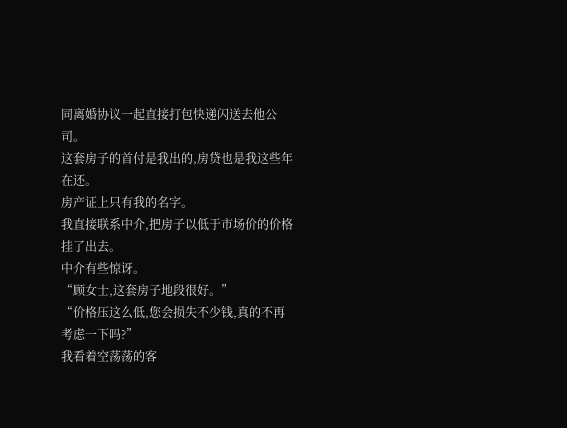同离婚协议一起直接打包快递闪送去他公司。
这套房子的首付是我出的,房贷也是我这些年在还。
房产证上只有我的名字。
我直接联系中介,把房子以低于市场价的价格挂了出去。
中介有些惊讶。
“顾女士,这套房子地段很好。”
“价格压这么低,您会损失不少钱,真的不再考虑一下吗?”
我看着空荡荡的客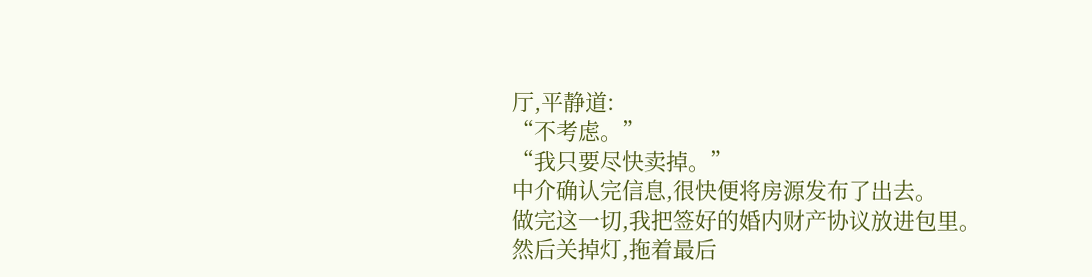厅,平静道:
“不考虑。”
“我只要尽快卖掉。”
中介确认完信息,很快便将房源发布了出去。
做完这一切,我把签好的婚内财产协议放进包里。
然后关掉灯,拖着最后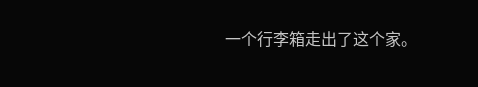一个行李箱走出了这个家。